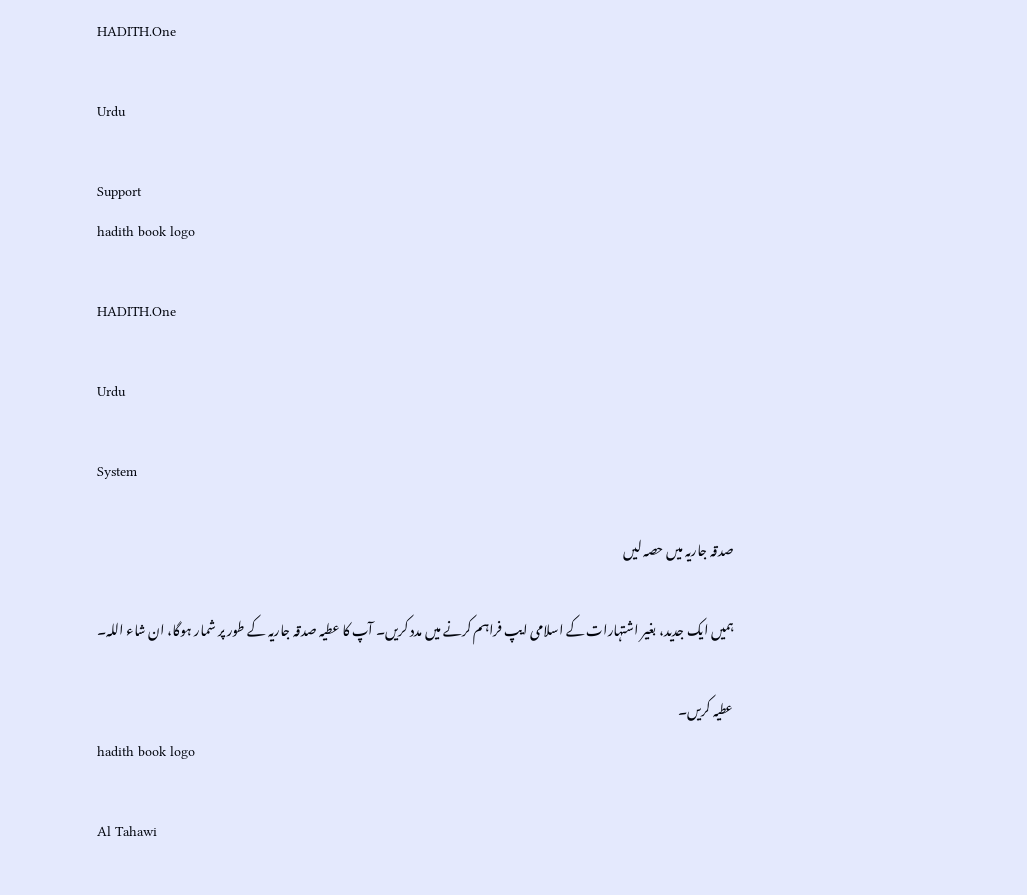HADITH.One

Urdu

Support
hadith book logo

HADITH.One

Urdu

System

صدقہ جاریہ میں حصہ لیں

ہمیں ایک جدید، بغیر اشتہارات کے اسلامی ایپ فراہم کرنے میں مدد کریں۔ آپ کا عطیہ صدقہ جاریہ کے طور پر شمار ہوگا، ان شاء اللہ۔

عطیہ کریں۔
hadith book logo

Al Tahawi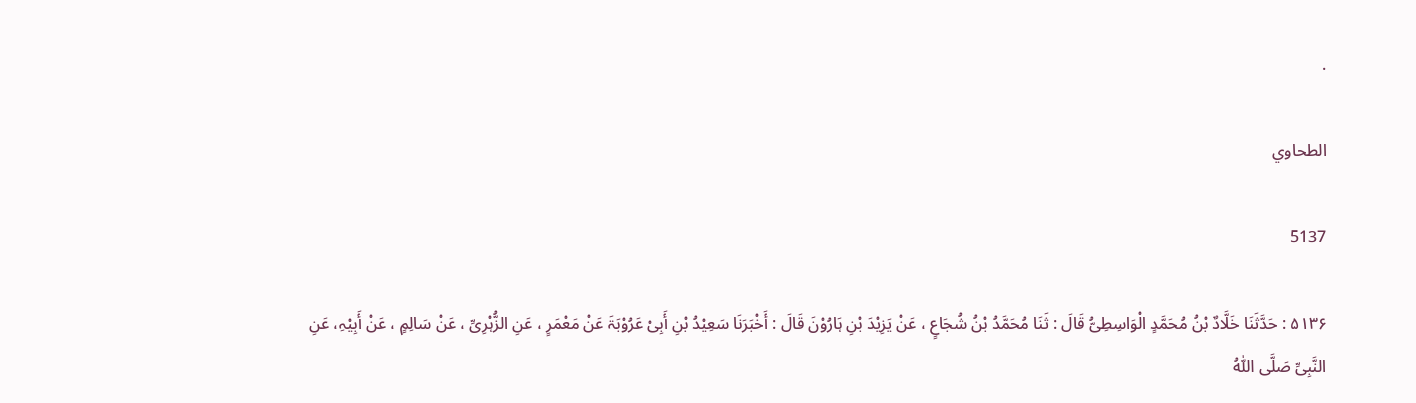.

الطحاوي

5137

۵۱۳۶ : حَدَّثَنَا خَلَّادٌ بْنُ مُحَمَّدٍ الْوَاسِطِیُّ قَالَ : ثَنَا مُحَمَّدُ بْنُ شُجَاعٍ ، عَنْ یَزِیْدَ بْنِ ہَارُوْنَ قَالَ : أَخْبَرَنَا سَعِیْدُ بْنِ أَبِیْ عَرُوْبَۃَ عَنْ مَعْمَرٍ ، عَنِ الزُّہْرِیِّ ، عَنْ سَالِمٍ ، عَنْ أَبِیْہِ، عَنِ النَّبِیِّ صَلَّی اللّٰہُ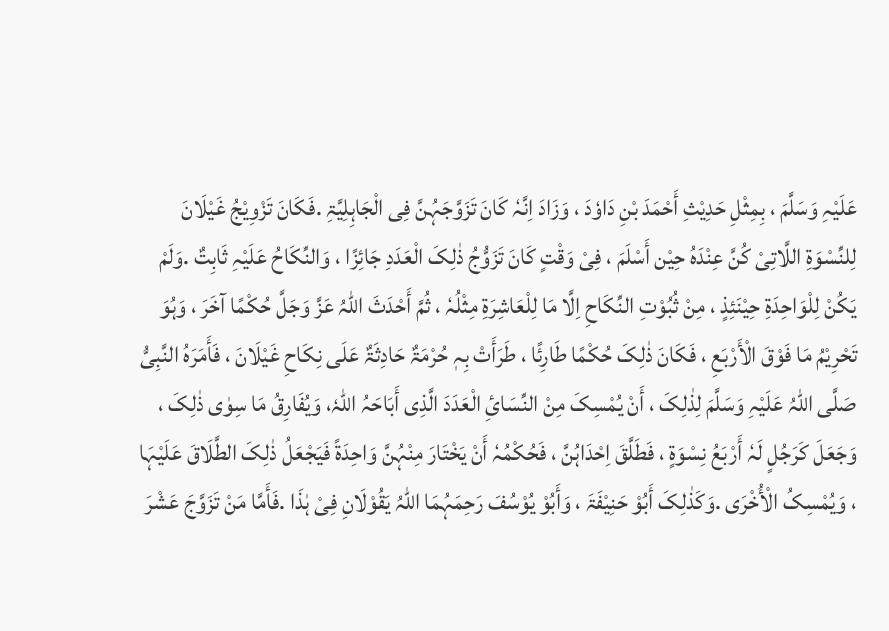عَلَیْہِ وَسَلَّمَ ، بِمِثْلِ حَدِیْثِ أَحْمَدَ بْنِ دَاوٗدَ ، وَزَادَ اِنَّہٗ کَانَ تَزَوَّجَہُنَّ فِی الْجَاہِلِیَّۃِ .فَکَانَ تَزْوِیْجُ غَیْلَانَ لِلنِّسْوَۃِ اللَّاتِیْ کُنَّ عِنْدَہُ حِیْن أَسْلَمَ ، فِیْ وَقْتٍ کَانَ تَزَوُّجُ ذٰلِکَ الْعَدَدِ جَائِزًا ، وَالنِّکَاحُ عَلَیْہِ ثَابِتٌ .وَلَمْ یَکُنْ لِلْوَاحِدَۃِ حِیْنَئِذٍ ، مِنْ ثُبُوْتِ النِّکَاحِ اِلَّا مَا لِلْعَاشِرَۃِ مِثْلُہٗ ، ثُمَّ أَحْدَثَ اللّٰہُ عَزَّ وَجَلَّ حُکْمًا آخَرَ ، وَہُوَ تَحْرِیْمُ مَا فَوْقَ الْأَرْبَعِ ، فَکَانَ ذٰلِکَ حُکْمًا طَارِئًا ، طَرَأَتْ بِہٖ حُرْمَۃٌ حَادِثَۃٌ عَلَی نِکَاحِ غَیْلَانَ ، فَأَمَرَہُ النَّبِیُّ صَلَّی اللّٰہُ عَلَیْہِ وَسَلَّمَ لِذٰلِکَ ، أَنْ یُمْسِکَ مِنْ النِّسَائِ الْعَدَدَ الَّذِی أَبَاحَہُ اللّٰہٗ، وَیُفَارِقُ مَا سِوٰی ذٰلِکَ ، وَجَعَلَ کَرَجُلٍ لَہٗ أَرْبَعُ نِسْوَۃٍ ، فَطَلَّقَ اِحْدَاہُنَّ ، فَحُکْمُہٗ أَنْ یَخْتَارَ مِنْہُنَّ وَاحِدَۃً فَیَجْعَلُ ذٰلِکَ الطَّلَاقَ عَلَیْہَا ، وَیُمْسِکُ الْأُخْرَی .وَکَذٰلِکَ أَبُوْ حَنِیْفَۃَ ، وَأَبُوْ یُوْسُفَ رَحِمَہُمَا اللّٰہُ یَقُوْلَانِ فِیْ ہٰذَا .فَأَمَّا مَنْ تَزَوَّجَ عَشْرَ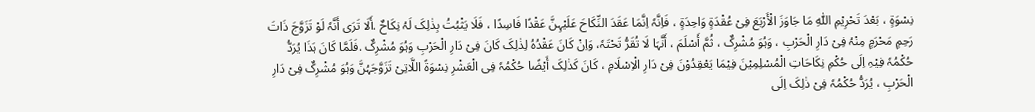نِسْوَۃٍ ، بَعْدَ تَحْرِیْمِ اللّٰہِ مَا جَاوَزَ الْأَرْبَعَ فِیْ عُقْدَۃٍ وَاحِدَۃٍ ، فَاِنَّہٗ اِنَّمَا عَقَدَ النِّکَاحَ عَلَیْہِنَّ عَقْدًا فَاسِدًا ، فَلَا یَثْبُتُ بِذٰلِکَ لَہُ نِکَاحٌ .أَلَا تَرَی أَنَّہٗ لَوْ تَزَوَّجَ ذَاتَ رَحِمٍ مَحْرَمٍ مِنْہُ فِیْ دَارِ الْحَرْبِ ، وَہُوَ مُشْرِکٌ ، ثُمَّ أَسْلَمَ ، أَنَّہَا لَا تُقَرُّ تَحْتَہٗ، وَاِنْ کَانَ عَقْدُہُ لِذٰلِکَ کَانَ فِیْ دَارِ الْحَرْبِ وَہُوَ مُشْرِکٌ .فَلَمَّا کَانَ ہَذَا یُرَدُّ حُکْمُہٗ فِیْہِ اِلَی حُکْمِ نِکَاحَاتِ الْمُسْلِمِیْنَ فِیْمَا یَعْقِدُوْنَ فِیْ دَارِ الْاِسْلَامِ ، کَانَ کَذٰلِکَ أَیْضًا حُکْمُہٗ فِی الْعَشْرِ نِسْوَۃً اللَّاتِیْ تَزَوَّجَہُنَّ وَہُوَ مُشْرِکٌ فِیْ دَارِ الْحَرْبِ ، یُرَدُّ حُکْمُہٗ فِیْ ذٰلِکَ اِلَی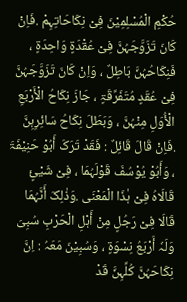حُکْمِ الْمُسْلِمِیْنَ فِیْ نِکَاحَاتِہِمْ .فَاِنْ کَانَ تَزَوَّجَہُنَّ فِیْ عُقْدَۃٍ وَاحِدَۃٍ ، فَنِکَاحُہُنَّ بَاطِلٌ ، وَاِنْ کَانَ تَزَوَّجَہُنَّ فِیْ عُقَدٍ مُتَفَرِّقَۃٍ ، جَازَ نِکَاحُ الْأَرْبَعِ الْأُوَلِ مِنْہُنَّ ، وَبَطَلَ نِکَاحُ سَائِرِہِنَّ .فَاِنْ قَالَ قَائِلٌ : فَقَدْ تَرَکَ أَبُوْ حَنِیْفَۃَ ، وَأَبُوْ یُوْسُفَ قَوْلَہُمَا ، فِیْ شَیْئٍ قَالَاہُ فِیْ ہٰذَا الْمَعْنَی .وَذٰلِکَ أَنَّہُمَا قَالَا فِیْ رَجُلٍ مِنْ أَہْلِ الْحَرْبِ سُبِیَ وَلَہٗ أَرْبَعُ نِسْوَۃٍ ، وَسُبِیْنَ مَعَہُ : اِنَّ نِکَاحَہُنَّ کُلِّہِنَّ قَدْ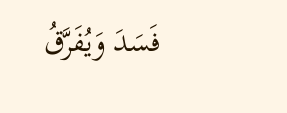فَسَدَ وَیُفَرَّقُ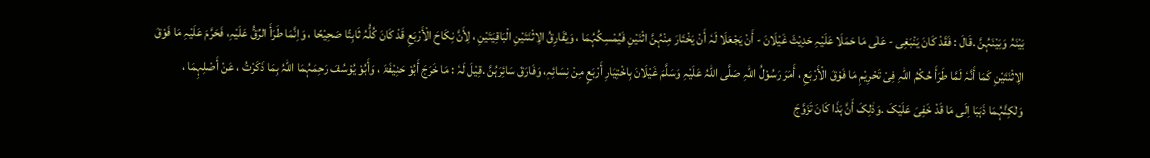بَیْنَہُ وَبَیْنَہُنَّ .قَالَ : فَقَدْ کَانَ یَنْبَغِی - عَلٰی مَا حَمَلَا عَلَیْہِ حَدِیْثَ غَیْلَانَ - أَنْ یَجْعَلَا لَہٗ أَنْ یَخْتَارَ مِنْہُنَّ اثْنَیْنِ فَیُمْسِکُہُمَا ، وَیُفَارِقُ الِاثْنَتَیْنِ الْبَاقِیَتَیْنِ ، لِأَنَّ نِکَاحَ الْأَرْبَعِ قَدْ کَانَ کُلُّہُ ثَابِتًا صَحِیْحًا ، وَاِنَّمَا طَرَأَ الرِّقُّ عَلَیْہِ، فَحَرَّمَ عَلَیْہِ مَا فَوْقَ الِاثْنَتَیْنِ کَمَا أَنَّہٗ لَمَّا طَرَأَ حُکْمُ اللّٰہِ فِیْ تَحْرِیْمِ مَا فَوْقَ الْأَرْبَعِ ، أَمَرَ رَسُوْلُ اللّٰہِ صَلَّی اللّٰہُ عَلَیْہِ وَسَلَّمَ غَیْلَانَ بِاخْتِیَارِ أَرْبَعٍ مِنْ نِسَائِہٖ، وَفَارَقَ سَائِرَہُنَّ .قِیْلَ لَہٗ : مَا خَرَجَ أَبُوْ حَنِیْفَۃَ ، وَأَبُوْ یُوْسُفَ رَحِمَہُمَا اللّٰہُ بِمَا ذَکَرْتُ ، عَنْ أَصْلِہِمَا ، وَلٰکِنَّہُمَا ذَہَبَا اِلَی مَا قَدْ خَفِیَ عَلَیْکَ .وَذٰلِکَ أَنَّ ہَذَا کَانَ تَزَوَّجَ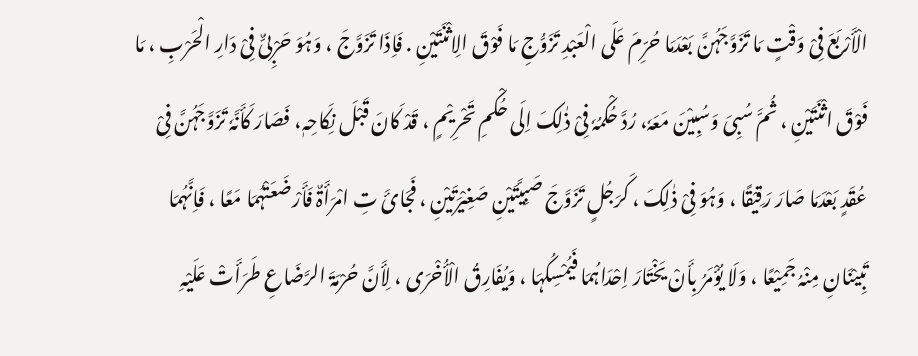الْأَرْبَعَ فِیْ وَقْتٍ مَا تَزَوَّجَہُنَّ بَعْدَمَا حُرِّمَ عَلَی الْعَبْدِ تَزَوُّجِ مَا فَوْقَ الِاثْنَتَیْنِ . فَاِذَا تَزَوَّجَ ، وَہُوَ حَرْبِیٌّ فِیْ دَارِ الْحَرْبِ ، مَا فَوْقَ اثْنَتَیْنِ ، ثُمَّ سُبِیَ وَسُبِیْنَ مَعَہٗ، رُدَّ حُکْمُہٗ فِیْ ذٰلِکَ اِلَی حُکْمِ تَحْرِیْمٍ ، قَدْ کَانَ قَبْلَ نِکَاحِہٖ، فَصَارَ کَأَنَّہٗ تَزَوَّجَہُنَّ فِیْ عُقَدٍ بَعْدَمَا صَارَ رَقِیْقًا ، وَہُوَ فِیْ ذٰلِکَ ، کَرَجُلٍ تَزَوَّجَ صَبِیَّتَیْنِ صَغِیْرَتَیْنِ ، فَجَائَ تِ امْرَأَۃٌ فَأَرْضَعَتْہُمَا مَعًا ، فَاِنَّہُمَا تَبِیْنَانِ مِنْہُ جَمِیْعًا ، وَلَا یُؤْمَرُ بِأَنْ یَخْتَارَ اِحْدَاہُمَا فَیُمْسِکُہَا ، وَیُفَارِقُ الْأُخْرَی ، لِأَنَّ حُرْمَۃَ الرَّضَاعِ طَرَأَتْ عَلَیْہِ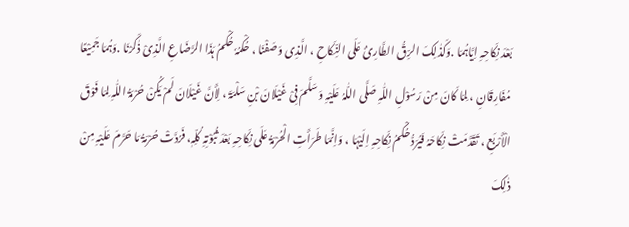بَعْدَ نِکَاحِہِ اِیَّاہُمَا .وَکَذٰلِکَ الرِّقُّ الطَّارِئُ عَلَی النِّکَاحِ ، الَّذِی وَصَفْنَا ، حُکْمُہٗ حُکْمُ ہَذَا الرَّضَاعِ الَّذِیْ ذٰکَرْنَا .وَہُمَا جَمِیْعًا مُفَارِقَانِ ، لِمَا کَانَ مِنْ رَسُوْلِ اللّٰہِ صَلَّی اللّٰہُ عَلَیْہِ وَسَلَّمَ فِیْ غَیْلَانَ بْنِ سَلْمَۃَ ، لِأَنَّ غَیْلَانَ لَمْ یَکُنْ حُرْمَۃُ اللّٰہِ لِمَا فَوْقَ الْأَرْبَعِ ، تَقَدَّمَتْ نِکَاحَہُ فَیُرَدُّ حُکْمُ نِکَاحِہِ اِلَیْہَا ، وَاِنَّمَا طَرَأَتِ الْحُرْمَۃُ عَلَی نِکَاحِہِ بَعْدَ ثُبُوْتِہِ کُلِّہٖ، فَرُدَّتْ حُرْمَۃُ مَا حَرَّمَ عَلَیْہِ مِنْ ذٰلِکَ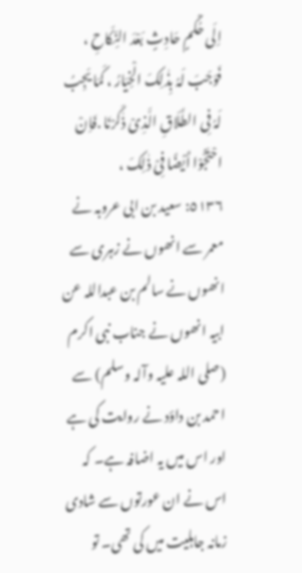اِلَی حُکْمٍ حَادِثٍ بَعْدَ النِّکَاحِ ، فَوَجَبَ لَہُ بِذٰلِکَ الْخِیَارُ ، کَمَا یَجِبُ لَہُ فِی الطَّلَاقِ الَّذِیْ ذٰکَرْنَا .فَاِنْ احْتَجُّوْا أَیْضًا فِیْ ذٰلِکَ ،
٥١٣٦: سعید بن ابی عروبہ نے معمر سے انھوں نے زہری سے انھوں نے سالم بن عبداللہ عن ابیہ انھوں نے جناب نبی اکرم (صلی اللہ علیہ وآلہ وسلم) سے احمد بن داؤد نے روایت کی ہے اور اس میں یہ اضافہ ہے۔ کہ اس نے ان عورتوں سے شادی زمانہ جاہلیت میں کی تھی۔ تو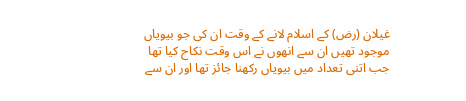غیلان (رض) کے اسلام لانے کے وقت ان کی جو بیویاں موجود تھیں ان سے انھوں نے اس وقت نکاح کیا تھا جب اتنی تعداد میں بیویاں رکھنا جائز تھا اور ان سے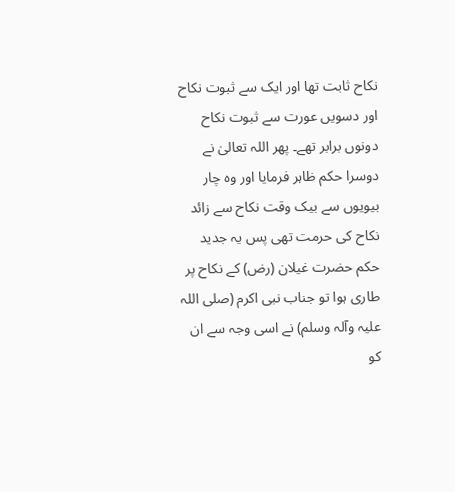نکاح ثابت تھا اور ایک سے ثبوت نکاح اور دسویں عورت سے ثبوت نکاح دونوں برابر تھے۔ پھر اللہ تعالیٰ نے دوسرا حکم ظاہر فرمایا اور وہ چار بیویوں سے بیک وقت نکاح سے زائد نکاح کی حرمت تھی پس یہ جدید حکم حضرت غیلان (رض) کے نکاح پر طاری ہوا تو جناب نبی اکرم (صلی اللہ علیہ وآلہ وسلم) نے اسی وجہ سے ان کو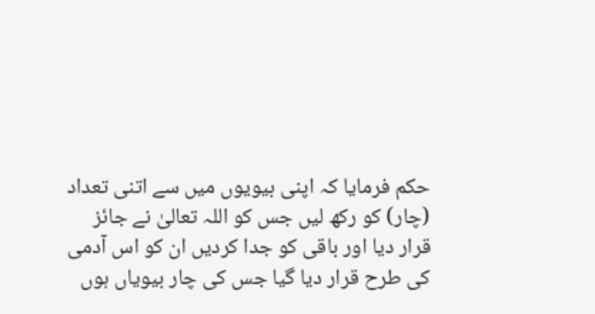حکم فرمایا کہ اپنی بیویوں میں سے اتنی تعداد (چار) کو رکھ لیں جس کو اللہ تعالیٰ نے جائز قرار دیا اور باقی کو جدا کردیں ان کو اس آدمی کی طرح قرار دیا گیا جس کی چار بیویاں ہوں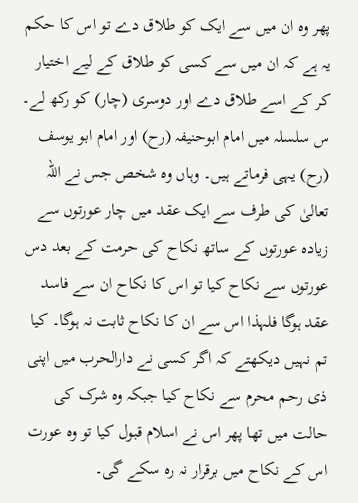پھر وہ ان میں سے ایک کو طلاق دے تو اس کا حکم یہ ہے کہ ان میں سے کسی کو طلاق کے لیے اختیار کر کے اسے طلاق دے اور دوسری (چار) کو رکھ لے۔ س سلسلہ میں امام ابوحنیفہ (رح) اور امام ابو یوسف (رح) یہی فرماتے ہیں۔ وہاں وہ شخص جس نے اللہ تعالیٰ کی طرف سے ایک عقد میں چار عورتوں سے زیادہ عورتوں کے ساتھ نکاح کی حرمت کے بعد دس عورتوں سے نکاح کیا تو اس کا نکاح ان سے فاسد عقد ہوگا فلہذا اس سے ان کا نکاح ثابت نہ ہوگا۔ کیا تم نہیں دیکھتے کہ اگر کسی نے دارالحرب میں اپنی ذی رحم محرم سے نکاح کیا جبکہ وہ شرک کی حالت میں تھا پھر اس نے اسلام قبول کیا تو وہ عورت اس کے نکاح میں برقرار نہ رہ سکے گی۔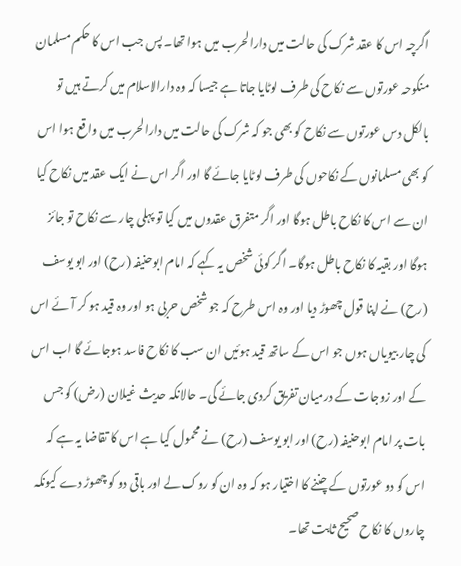اگرچہ اس کا عقد شرک کی حالت میں دارالحرب میں ہوا تھا۔ پس جب اس کا حکم مسلمان منکوحہ عورتوں سے نکاح کی طرف لوٹایا جاتا ہے جیسا کہ وہ دارالاسلام میں کرتے ہیں تو بالکل دس عورتوں سے نکاح کو بھی جو کہ شرک کی حالت میں دارالحرب میں واقع ہوا اس کو بھی مسلمانوں کے نکاحوں کی طرف لوٹایا جائے گا اور اگر اس نے ایک عقد میں نکاح کیا ان سے اس کا نکاح باطل ہوگا اور اگر متفرق عقدوں میں کیا تو پہلی چار سے نکاح تو جائز ہوگا اور بقیہ کا نکاح باطل ہوگا۔ اگر کوئی شخص یہ کہے کہ امام ابوحنیفہ (رح) اور ابو یوسف (رح) نے اپنا قول چھوڑ دیا اور وہ اس طرح کہ جو شخص حربی ہو اور وہ قید ہو کر آئے اس کی چار بیویاں ہوں جو اس کے ساتھ قید ہوئیں ان سب کا نکاح فاسد ہوجائے گا اب اس کے اور زوجات کے درمیان تفریق کردی جائے گی۔ حالانکہ حدیث غیلان (رض) کو جس بات پر امام ابوحنیفہ (رح) اور ابو یوسف (رح) نے محمول کیا ہے اس کا تقاضا یہ ہے کہ اس کو دو عورتوں کے چننے کا اختیار ہو کہ وہ ان کو روک لے اور باقی دو کو چھوڑ دے کیونکہ چاروں کا نکاح صحیح ثابت تھا۔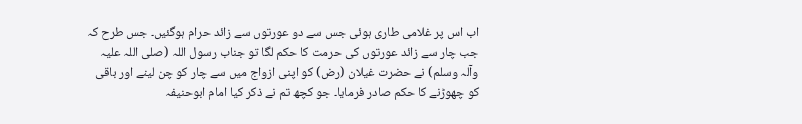اب اس پر غلامی طاری ہوئی جس سے دو عورتوں سے زائد حرام ہوگئیں۔ جس طرح کہ جب چار سے زائد عورتوں کی حرمت کا حکم لگا تو جناب رسول اللہ (صلی اللہ علیہ وآلہ وسلم) نے حضرت غیلان (رض) کو اپنی ازواج میں سے چار کو چن لینے اور باقی کو چھوڑنے کا حکم صادر فرمایا۔ جو کچھ تم نے ذکر کیا امام ابوحنیفہ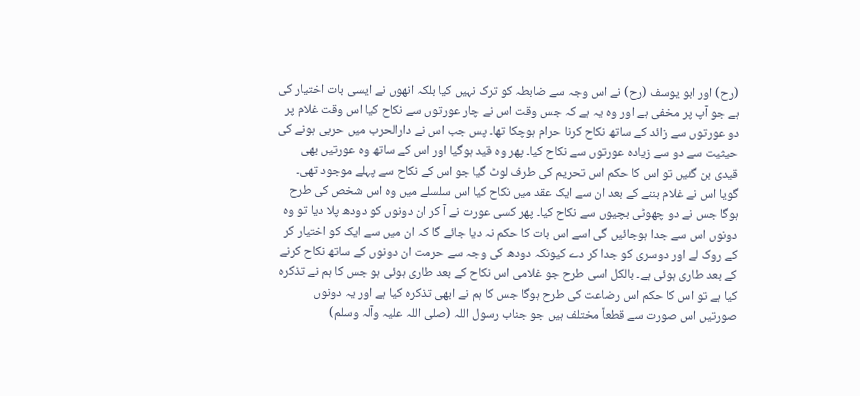(رح) اور ابو یوسف (رح) نے اس وجہ سے ضابطہ کو ترک نہیں کیا بلکہ انھوں نے ایسی بات اختیار کی ہے جو آپ پر مخفی ہے اور وہ یہ ہے کہ جس وقت اس نے چار عورتوں سے نکاح کیا اس وقت غلام پر دو عورتوں سے زائد کے ساتھ نکاح کرنا حرام ہوچکا تھا۔ پس جب اس نے دارالحرب میں حربی ہونے کی حیثیت سے دو سے زیادہ عورتوں سے نکاح کیا۔ پھر وہ قید ہوگیا اور اس کے ساتھ وہ عورتیں بھی قیدی بن گئیں تو اس کا حکم اس تحریم کی طرف لوٹ گیا جو اس کے نکاح سے پہلے موجود تھی۔ گویا اس نے غلام بننے کے بعد ان سے ایک عقد میں نکاح کیا اس سلسلے میں وہ اس شخص کی طرح ہوگا جس نے دو چھوٹی بچیوں سے نکاح کیا۔ پھر کسی عورت نے آ کر ان دونوں کو دودھ پلا دیا تو وہ دونوں اس سے جدا ہوجائیں گی اسے اس بات کا حکم نہ دیا جائے گا کہ ان میں سے ایک کو اختیار کر کے روک لے اور دوسری کو جدا کر دے کیونکہ دودھ کی وجہ سے حرمت ان دونوں کے ساتھ نکاح کرنے کے بعد طاری ہوئی ہے۔ بالکل اسی طرح جو غلامی اس نکاح کے بعد طاری ہوئی ہو جس کا ہم نے تذکرہ کیا ہے تو اس کا حکم اس رضاعت کی طرح ہوگا جس کا ہم نے ابھی تذکرہ کیا ہے اور یہ دونوں صورتیں اس صورت سے قطعاً مختلف ہیں جو جناب رسول اللہ (صلی اللہ علیہ وآلہ وسلم)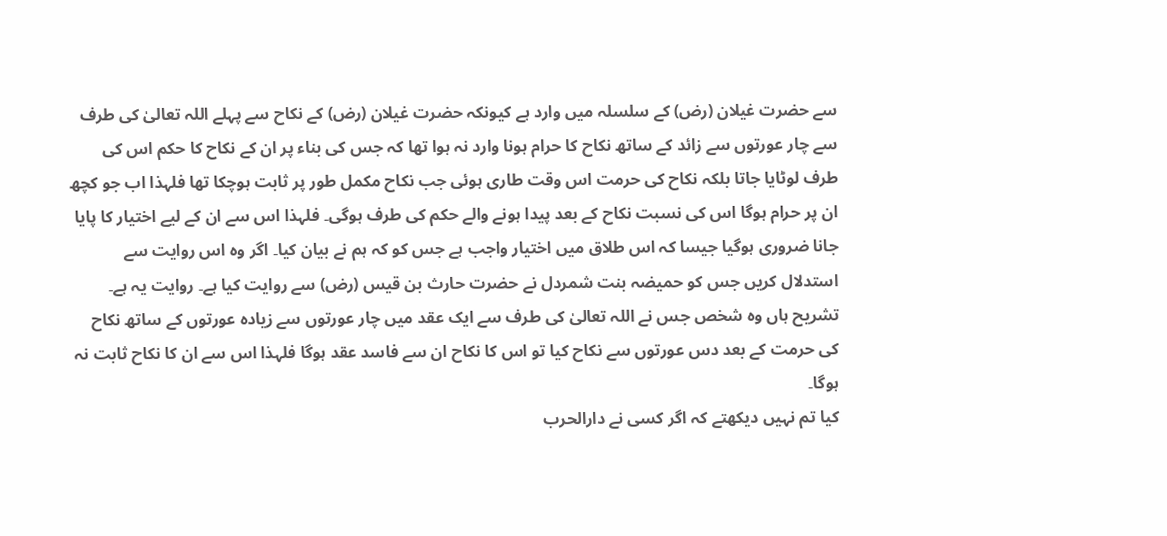سے حضرت غیلان (رض) کے سلسلہ میں وارد ہے کیونکہ حضرت غیلان (رض) کے نکاح سے پہلے اللہ تعالیٰ کی طرف سے چار عورتوں سے زائد کے ساتھ نکاح کا حرام ہونا وارد نہ ہوا تھا کہ جس کی بناء پر ان کے نکاح کا حکم اس کی طرف لوٹایا جاتا بلکہ نکاح کی حرمت اس وقت طاری ہوئی جب نکاح مکمل طور پر ثابت ہوچکا تھا فلہذا اب جو کچھ ان پر حرام ہوگا اس کی نسبت نکاح کے بعد پیدا ہونے والے حکم کی طرف ہوگی۔ فلہذا اس سے ان کے لیے اختیار کا پایا جانا ضروری ہوگیا جیسا کہ اس طلاق میں اختیار واجب ہے جس کو کہ ہم نے بیان کیا۔ اگر وہ اس روایت سے استدلال کریں جس کو حمیضہ بنت شمردل نے حضرت حارث بن قیس (رض) سے روایت کیا ہے۔ روایت یہ ہے۔
تشریح ہاں وہ شخص جس نے اللہ تعالیٰ کی طرف سے ایک عقد میں چار عورتوں سے زیادہ عورتوں کے ساتھ نکاح کی حرمت کے بعد دس عورتوں سے نکاح کیا تو اس کا نکاح ان سے فاسد عقد ہوگا فلہذا اس سے ان کا نکاح ثابت نہ ہوگا۔
کیا تم نہیں دیکھتے کہ اگر کسی نے دارالحرب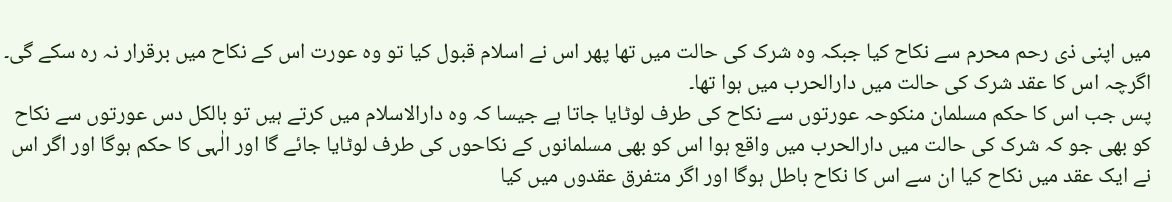میں اپنی ذی رحم محرم سے نکاح کیا جبکہ وہ شرک کی حالت میں تھا پھر اس نے اسلام قبول کیا تو وہ عورت اس کے نکاح میں برقرار نہ رہ سکے گی۔ اگرچہ اس کا عقد شرک کی حالت میں دارالحرب میں ہوا تھا۔
پس جب اس کا حکم مسلمان منکوحہ عورتوں سے نکاح کی طرف لوٹایا جاتا ہے جیسا کہ وہ دارالاسلام میں کرتے ہیں تو بالکل دس عورتوں سے نکاح کو بھی جو کہ شرک کی حالت میں دارالحرب میں واقع ہوا اس کو بھی مسلمانوں کے نکاحوں کی طرف لوٹایا جائے گا اور الٰہی کا حکم ہوگا اور اگر اس نے ایک عقد میں نکاح کیا ان سے اس کا نکاح باطل ہوگا اور اگر متفرق عقدوں میں کیا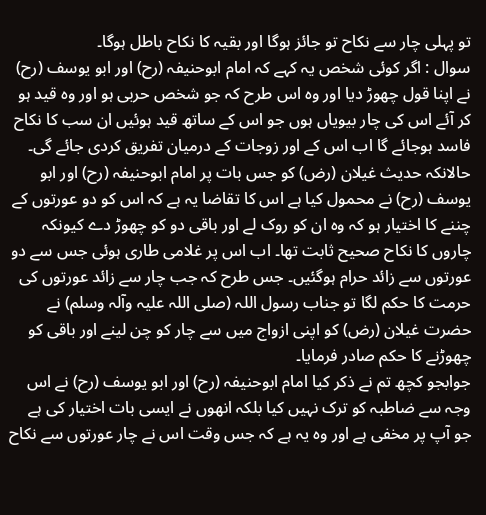تو پہلی چار سے نکاح تو جائز ہوگا اور بقیہ کا نکاح باطل ہوگا۔
سوال : اگر کوئی شخص یہ کہے کہ امام ابوحنیفہ (رح) اور ابو یوسف (رح) نے اپنا قول چھوڑ دیا اور وہ اس طرح کہ جو شخص حربی ہو اور وہ قید ہو کر آئے اس کی چار بیویاں ہوں جو اس کے ساتھ قید ہوئیں ان سب کا نکاح فاسد ہوجائے گا اب اس کے اور زوجات کے درمیان تفریق کردی جائے گی۔ حالانکہ حدیث غیلان (رض) کو جس بات پر امام ابوحنیفہ (رح) اور ابو یوسف (رح) نے محمول کیا ہے اس کا تقاضا یہ ہے کہ اس کو دو عورتوں کے چننے کا اختیار ہو کہ وہ ان کو روک لے اور باقی دو کو چھوڑ دے کیونکہ چاروں کا نکاح صحیح ثابت تھا۔ اب اس پر غلامی طاری ہوئی جس سے دو عورتوں سے زائد حرام ہوگئیں۔ جس طرح کہ جب چار سے زائد عورتوں کی حرمت کا حکم لگا تو جناب رسول اللہ (صلی اللہ علیہ وآلہ وسلم) نے حضرت غیلان (رض) کو اپنی ازواج میں سے چار کو چن لینے اور باقی کو چھوڑنے کا حکم صادر فرمایا۔
جوابجو کچھ تم نے ذکر کیا امام ابوحنیفہ (رح) اور ابو یوسف (رح) نے اس وجہ سے ضاطبہ کو ترک نہیں کیا بلکہ انھوں نے ایسی بات اختیار کی ہے جو آپ پر مخفی ہے اور وہ یہ ہے کہ جس وقت اس نے چار عورتوں سے نکاح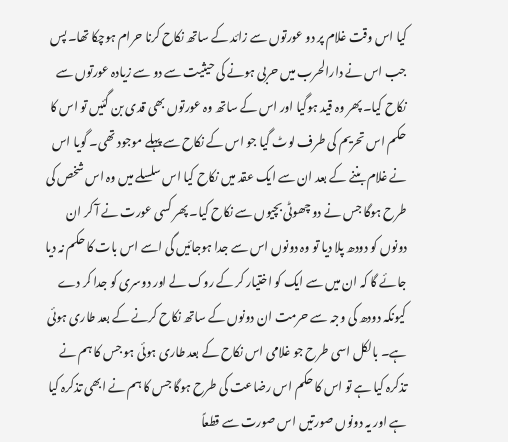کیا اس وقت غلام پر دو عورتوں سے زائد کے ساتھ نکاح کرنا حرام ہوچکا تھا۔ پس جب اس نے دارالحرب میں حربی ہونے کی حیثیت سے دو سے زیادہ عورتوں سے نکاح کیا۔ پھر وہ قید ہوگیا اور اس کے ساتھ وہ عورتوں بھی قدی بن گئیں تو اس کا حکم اس تحریم کی طرف لوٹ گیا جو اس کے نکاح سے پہلے موجود تھی۔ گویا اس نے غلام بننے کے بعد ان سے ایک عقد میں نکاح کیا اس سلسلے میں وہ اس شخص کی طرح ہوگا جس نے دو چھوٹی بچیوں سے نکاح کیا۔ پھر کسی عورت نے آ کر ان دونوں کو دودھ پلا دیا تو وہ دونوں اس سے جدا ہوجائیں گی اسے اس بات کا حکم نہ دیا جائے گا کہ ان میں سے ایک کو اختیار کر کے روک لے اور دوسری کو جدا کر دے کیونکہ دودھ کی وجہ سے حرمت ان دونوں کے ساتھ نکاح کرنے کے بعد طاری ہوئی ہے۔ بالکل اسی طرح جو غلامی اس نکاح کے بعد طاری ہوئی ہو جس کا ہم نے تذکرہ کیا ہے تو اس کا حکم اس رضاعت کی طرح ہوگا جس کا ہم نے ابھی تذکرہ کیا ہے اور یہ دونوں صورتیں اس صورت سے قطعاً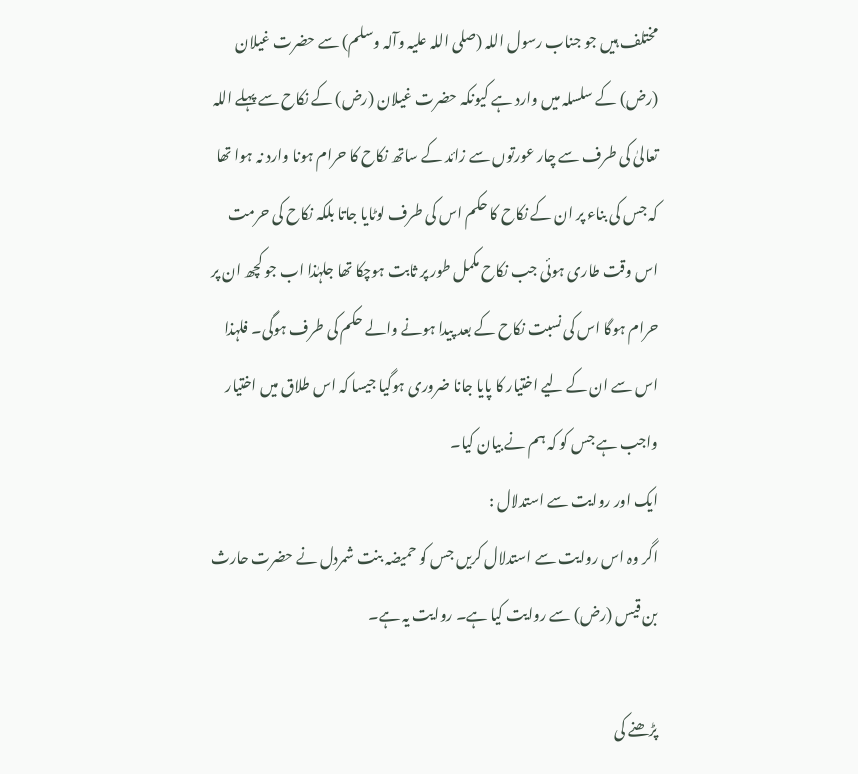مختلف ہیں جو جناب رسول اللہ (صلی اللہ علیہ وآلہ وسلم) سے حضرت غیلان (رض) کے سلسلہ میں وارد ہے کیونکہ حضرت غیلان (رض) کے نکاح سے پہلے اللہ تعالیٰ کی طرف سے چار عورتوں سے زائد کے ساتھ نکاح کا حرام ہونا وارد نہ ہوا تھا کہ جس کی بناء پر ان کے نکاح کا حکم اس کی طرف لوٹایا جاتا بلکہ نکاح کی حرمت اس وقت طاری ہوئی جب نکاح مکمل طور پر ثابت ہوچکا تھا جلہٰذا اب جو کچھ ان پر حرام ہوگا اس کی نسبت نکاح کے بعد پیدا ہونے والے حکم کی طرف ہوگی۔ فلہذا اس سے ان کے لیے اختیار کا پایا جانا ضروری ہوگیا جیسا کہ اس طلاق میں اختیار واجب ہے جس کو کہ ہم نے بیان کیا۔
ایک اور روایت سے استدلال :
اگر وہ اس روایت سے استدلال کریں جس کو حمیضہ بنت شمردل نے حضرت حارث بن قیس (رض) سے روایت کیا ہے۔ روایت یہ ہے۔

پڑھنے کی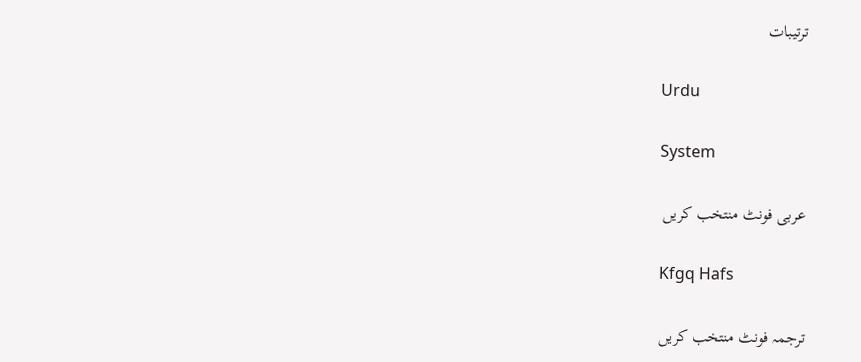ترتیبات

Urdu

System

عربی فونٹ منتخب کریں

Kfgq Hafs

ترجمہ فونٹ منتخب کریں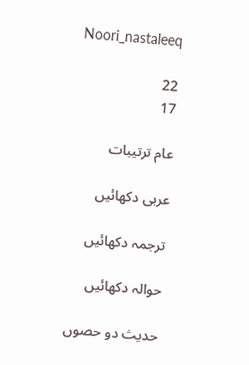Noori_nastaleeq

22
17

عام ترتیبات

عربی دکھائیں

ترجمہ دکھائیں

حوالہ دکھائیں

حدیث دو حصوں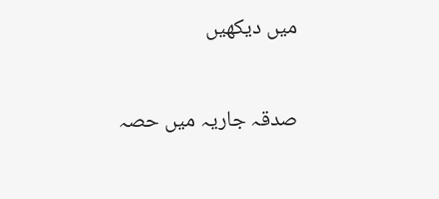میں دیکھیں


صدقہ جاریہ میں حصہ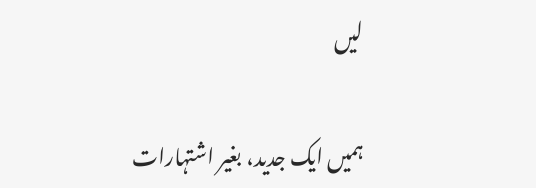لیں

ہمیں ایک جدید، بغیر اشتہارات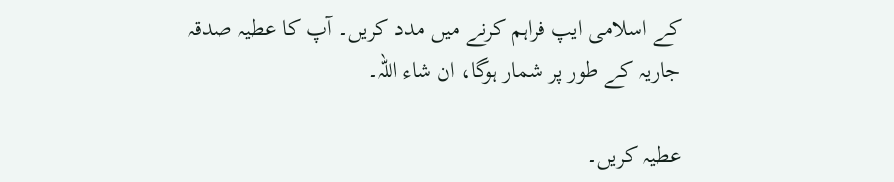کے اسلامی ایپ فراہم کرنے میں مدد کریں۔ آپ کا عطیہ صدقہ جاریہ کے طور پر شمار ہوگا، ان شاء اللہ۔

عطیہ کریں۔